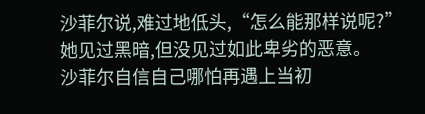沙菲尔说,难过地低头,“怎么能那样说呢?”
她见过黑暗,但没见过如此卑劣的恶意。
沙菲尔自信自己哪怕再遇上当初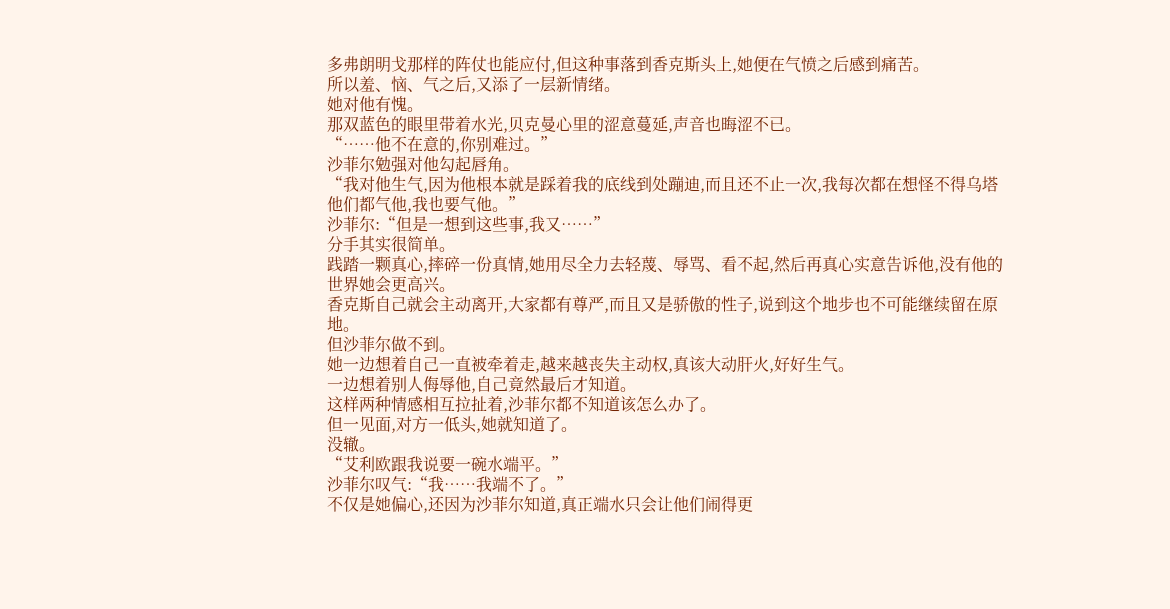多弗朗明戈那样的阵仗也能应付,但这种事落到香克斯头上,她便在气愤之后感到痛苦。
所以羞、恼、气之后,又添了一层新情绪。
她对他有愧。
那双蓝色的眼里带着水光,贝克曼心里的涩意蔓延,声音也晦涩不已。
“……他不在意的,你别难过。”
沙菲尔勉强对他勾起唇角。
“我对他生气,因为他根本就是踩着我的底线到处蹦迪,而且还不止一次,我每次都在想怪不得乌塔他们都气他,我也要气他。”
沙菲尔:“但是一想到这些事,我又……”
分手其实很简单。
践踏一颗真心,摔碎一份真情,她用尽全力去轻蔑、辱骂、看不起,然后再真心实意告诉他,没有他的世界她会更高兴。
香克斯自己就会主动离开,大家都有尊严,而且又是骄傲的性子,说到这个地步也不可能继续留在原地。
但沙菲尔做不到。
她一边想着自己一直被牵着走,越来越丧失主动权,真该大动肝火,好好生气。
一边想着别人侮辱他,自己竟然最后才知道。
这样两种情感相互拉扯着,沙菲尔都不知道该怎么办了。
但一见面,对方一低头,她就知道了。
没辙。
“艾利欧跟我说要一碗水端平。”
沙菲尔叹气:“我……我端不了。”
不仅是她偏心,还因为沙菲尔知道,真正端水只会让他们闹得更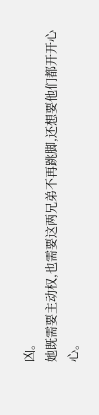凶。
她既需要主动权,也需要这两兄弟不再跳脚,还想要他们都开开心心。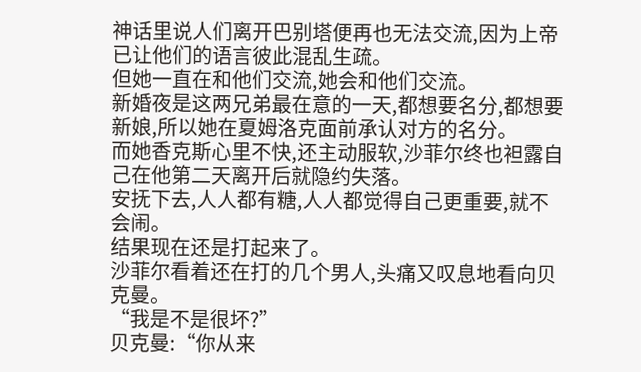神话里说人们离开巴别塔便再也无法交流,因为上帝已让他们的语言彼此混乱生疏。
但她一直在和他们交流,她会和他们交流。
新婚夜是这两兄弟最在意的一天,都想要名分,都想要新娘,所以她在夏姆洛克面前承认对方的名分。
而她香克斯心里不快,还主动服软,沙菲尔终也袒露自己在他第二天离开后就隐约失落。
安抚下去,人人都有糖,人人都觉得自己更重要,就不会闹。
结果现在还是打起来了。
沙菲尔看着还在打的几个男人,头痛又叹息地看向贝克曼。
“我是不是很坏?”
贝克曼:“你从来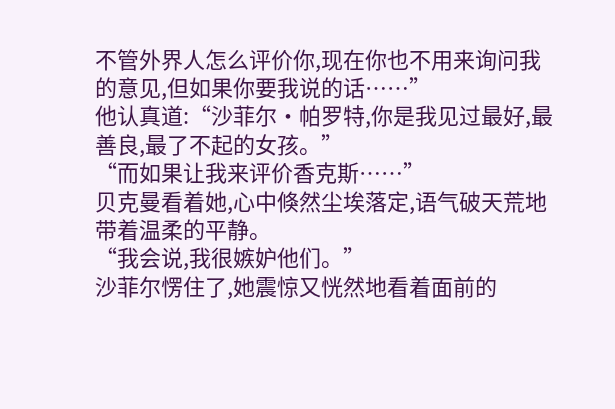不管外界人怎么评价你,现在你也不用来询问我的意见,但如果你要我说的话……”
他认真道:“沙菲尔·帕罗特,你是我见过最好,最善良,最了不起的女孩。”
“而如果让我来评价香克斯……”
贝克曼看着她,心中倏然尘埃落定,语气破天荒地带着温柔的平静。
“我会说,我很嫉妒他们。”
沙菲尔愣住了,她震惊又恍然地看着面前的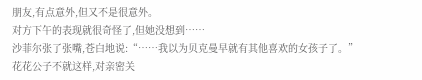朋友,有点意外,但又不是很意外。
对方下午的表现就很奇怪了,但她没想到……
沙菲尔张了张嘴,苍白地说:“……我以为贝克曼早就有其他喜欢的女孩子了。”
花花公子不就这样,对亲密关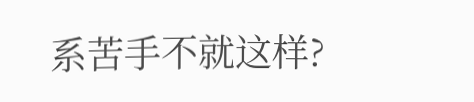系苦手不就这样?